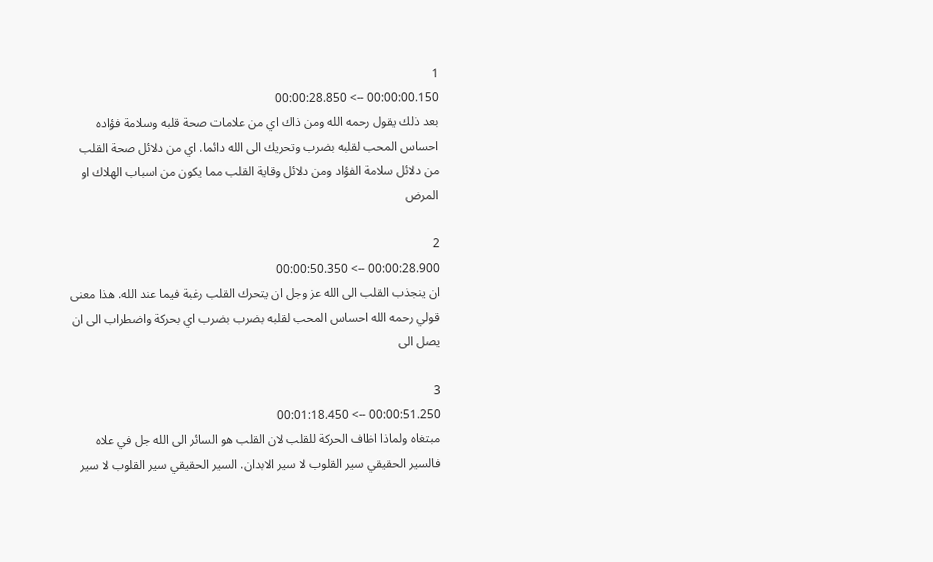1
00:00:00.150 --> 00:00:28.850
بعد ذلك يقول رحمه الله ومن ذاك اي من علامات صحة قلبه وسلامة فؤاده احساس المحب لقلبه بضرب وتحريك الى الله دائما. اي من دلائل صحة القلب من دلائل سلامة الفؤاد ومن دلائل وقاية القلب مما يكون من اسباب الهلاك او المرض

2
00:00:28.900 --> 00:00:50.350
ان ينجذب القلب الى الله عز وجل ان يتحرك القلب رغبة فيما عند الله. هذا معنى قولي رحمه الله احساس المحب لقلبه بضرب بضرب اي بحركة واضطراب الى ان يصل الى

3
00:00:51.250 --> 00:01:18.450
مبتغاه ولماذا اظاف الحركة للقلب لان القلب هو السائر الى الله جل في علاه فالسير الحقيقي سير القلوب لا سير الابدان. السير الحقيقي سير القلوب لا سير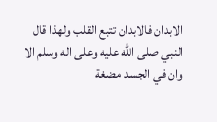الابدان فالابدان تتبع القلب ولهذا قال النبي صلى الله عليه وعلى اله وسلم الا وان في الجسد مضغة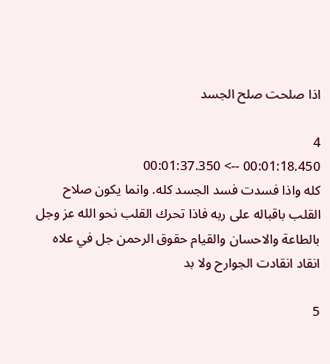اذا صلحت صلح الجسد

4
00:01:18.450 --> 00:01:37.350
كله واذا فسدت فسد الجسد كله. وانما يكون صلاح القلب باقباله على ربه فاذا تحرك القلب نحو الله عز وجل بالطاعة والاحسان والقيام حقوق الرحمن جل في علاه انقاد انقادت الجوارح ولا بد

5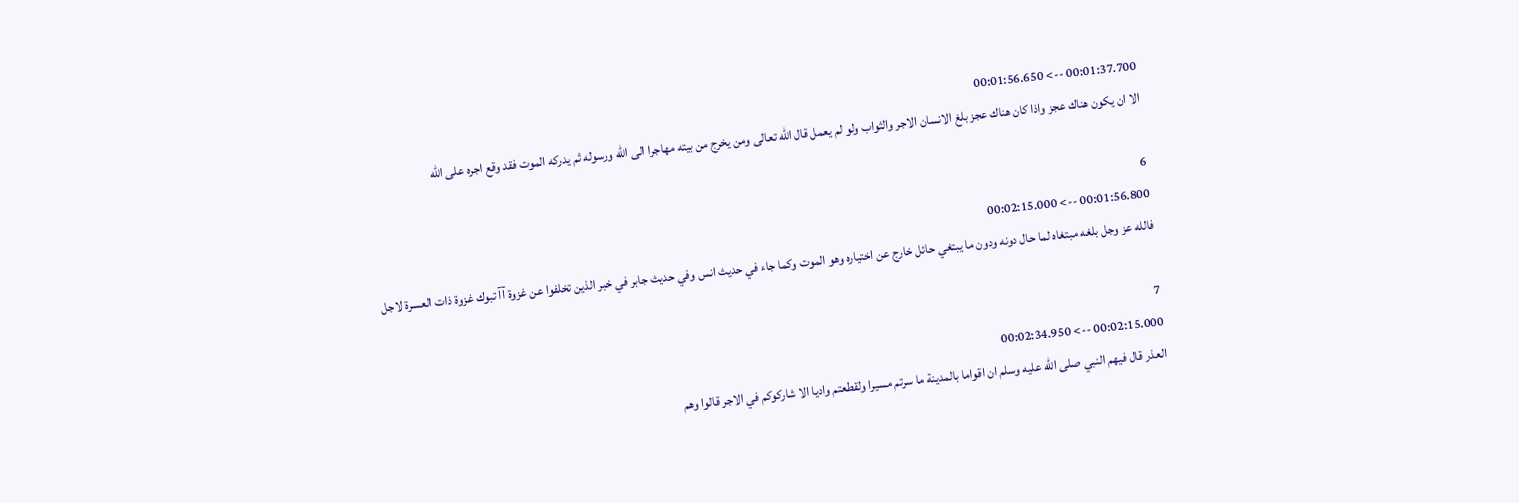00:01:37.700 --> 00:01:56.650
الا ان يكون هناك عجز واذا كان هناك عجز بلغ الانسان الاجر والثواب ولو لم يعمل قال الله تعالى ومن يخرج من بيته مهاجرا الى الله ورسوله ثم يدركه الموت فقد وقع اجره على الله

6
00:01:56.800 --> 00:02:15.000
فالله عز وجل بلغه مبتغاه لما حال دونه ودون ما يبتغي حائل خارج عن اختياره وهو الموت وكما جاء في حديث انس وفي حديث جابر في خبر الذين تخلفوا عن غزوة آآ تبوك غزوة ذات العسرة لاجل

7
00:02:15.000 --> 00:02:34.950
العذر قال فيهم النبي صلى الله عليه وسلم ان اقواما بالمدينة ما سرتم مسيرا ولقطعتم واديا الا شاركوكم في الاجر قالوا وهم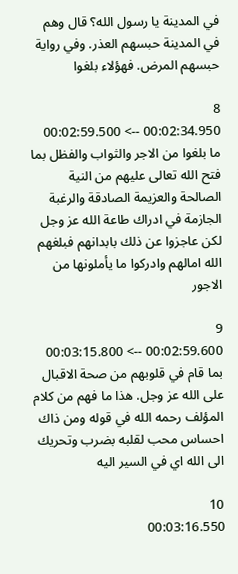في المدينة يا رسول الله؟ قال وهم في المدينة حبسهم العذر. وفي رواية حبسهم المرض. فهؤلاء بلغوا

8
00:02:34.950 --> 00:02:59.500
ما بلغوا من الاجر والثواب والفظل بما فتح الله تعالى عليهم من النية الصالحة والعزيمة الصادقة والرغبة الجازمة في ادراك طاعة الله عز وجل لكن عاجزوا عن ذلك بابدانهم فبلغهم الله امالهم وادركوا ما يأملونها من الاجور

9
00:02:59.600 --> 00:03:15.800
بما قام في قلوبهم من صحة الاقبال على الله عز وجل. هذا ما فهم من كلام المؤلف رحمه الله في قوله ومن ذاك احساس محب لقلبه بضرب وتحريك الى الله اي في السير اليه

10
00:03:16.550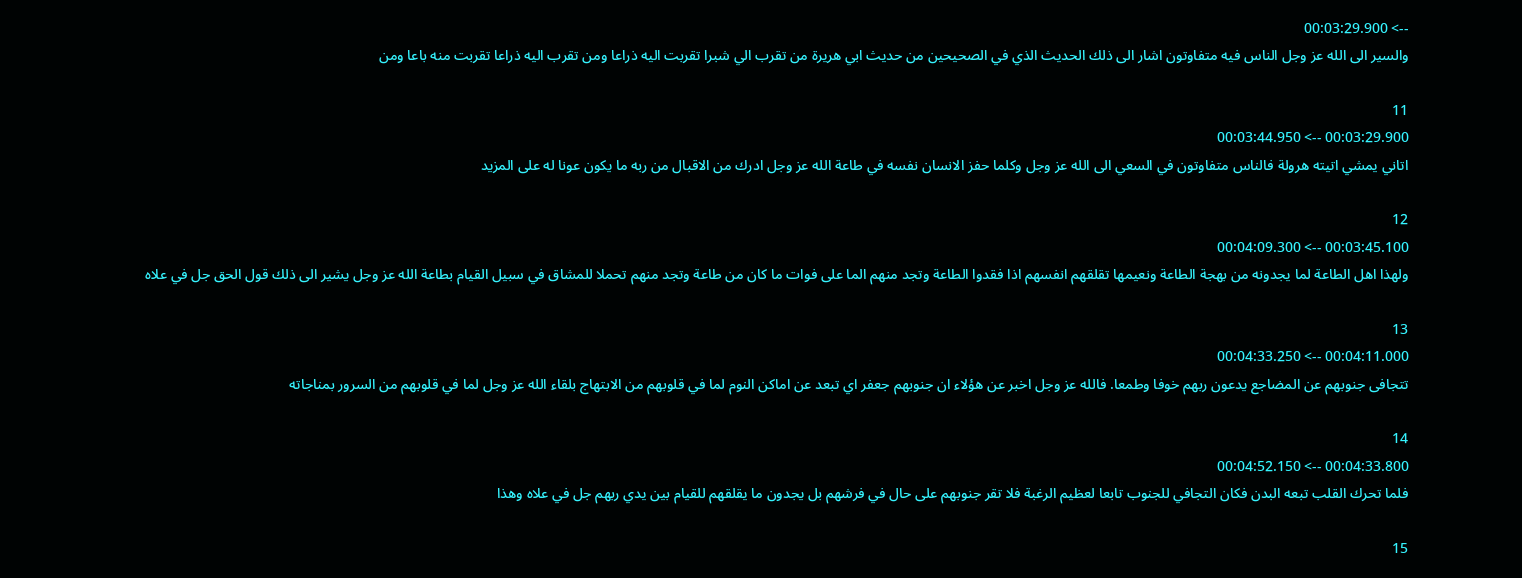--> 00:03:29.900
والسير الى الله عز وجل الناس فيه متفاوتون اشار الى ذلك الحديث الذي في الصحيحين من حديث ابي هريرة من تقرب الي شبرا تقربت اليه ذراعا ومن تقرب اليه ذراعا تقربت منه باعا ومن

11
00:03:29.900 --> 00:03:44.950
اتاني يمشي اتيته هرولة فالناس متفاوتون في السعي الى الله عز وجل وكلما حفز الانسان نفسه في طاعة الله عز وجل ادرك من الاقبال من ربه ما يكون عونا له على المزيد

12
00:03:45.100 --> 00:04:09.300
ولهذا اهل الطاعة لما يجدونه من بهجة الطاعة ونعيمها تقلقهم انفسهم اذا فقدوا الطاعة وتجد منهم الما على فوات ما كان من طاعة وتجد منهم تحملا للمشاق في سبيل القيام بطاعة الله عز وجل يشير الى ذلك قول الحق جل في علاه

13
00:04:11.000 --> 00:04:33.250
تتجافى جنوبهم عن المضاجع يدعون ربهم خوفا وطمعا. فالله عز وجل اخبر عن هؤلاء ان جنوبهم جعفر اي تبعد عن اماكن النوم لما في قلوبهم من الابتهاج بلقاء الله عز وجل لما في قلوبهم من السرور بمناجاته

14
00:04:33.800 --> 00:04:52.150
فلما تحرك القلب تبعه البدن فكان التجافي للجنوب تابعا لعظيم الرغبة فلا تقر جنوبهم على حال في فرشهم بل يجدون ما يقلقهم للقيام بين يدي ربهم جل في علاه وهذا

15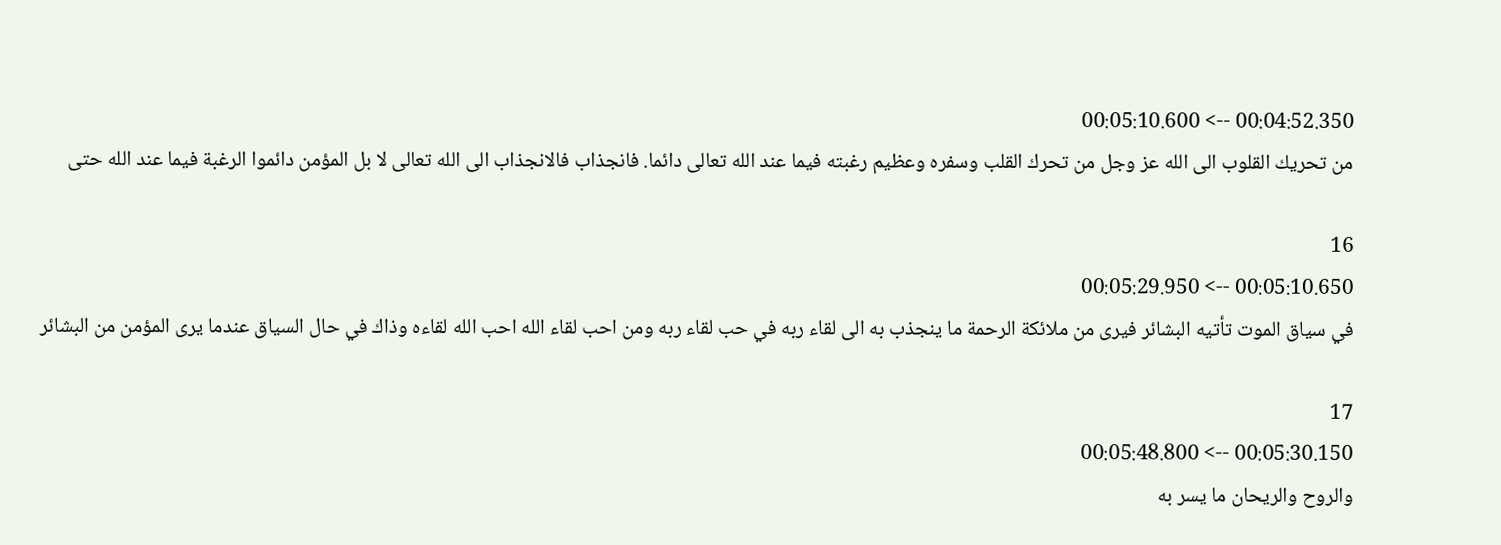00:04:52.350 --> 00:05:10.600
من تحريك القلوب الى الله عز وجل من تحرك القلب وسفره وعظيم رغبته فيما عند الله تعالى دائما. فانجذاب فالانجذاب الى الله تعالى لا بل المؤمن دائموا الرغبة فيما عند الله حتى

16
00:05:10.650 --> 00:05:29.950
في سياق الموت تأتيه البشائر فيرى من ملائكة الرحمة ما ينجذب به الى لقاء ربه في حب لقاء ربه ومن احب لقاء الله احب الله لقاءه وذاك في حال السياق عندما يرى المؤمن من البشائر

17
00:05:30.150 --> 00:05:48.800
والروح والريحان ما يسر به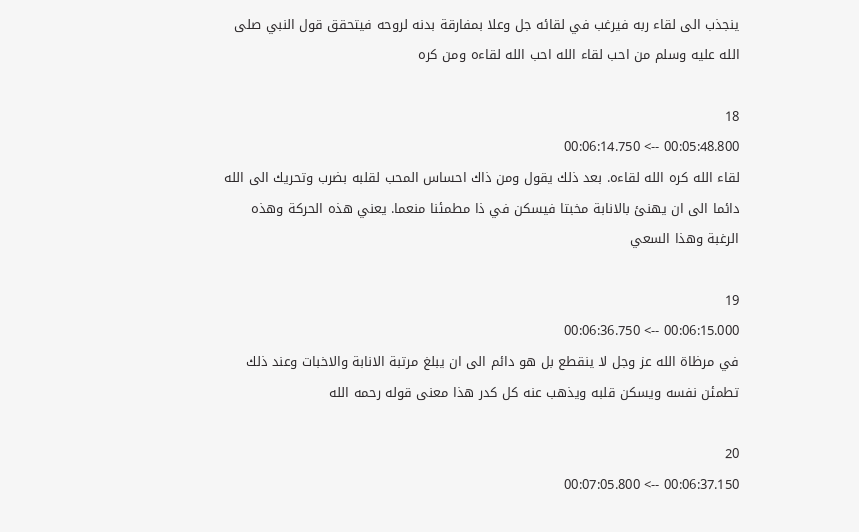ينجذب الى لقاء ربه فيرغب في لقائه جل وعلا بمفارقة بدنه لروحه فيتحقق قول النبي صلى الله عليه وسلم من احب لقاء الله احب الله لقاءه ومن كره

18
00:05:48.800 --> 00:06:14.750
لقاء الله كره الله لقاءه. بعد ذلك يقول ومن ذاك احساس المحب لقلبه بضرب وتحريك الى الله دائما الى ان يهنئ بالانابة مخبتا فيسكن في ذا مطمئنا منعما. يعني هذه الحركة وهذه الرغبة وهذا السعي

19
00:06:15.000 --> 00:06:36.750
في مرظاة الله عز وجل لا ينقطع بل هو دائم الى ان يبلغ مرتبة الانابة والاخبات وعند ذلك تطمئن نفسه ويسكن قلبه ويذهب عنه كل كدر هذا معنى قوله رحمه الله

20
00:06:37.150 --> 00:07:05.800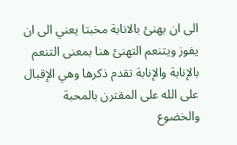الى ان يهنئ بالانابة مخبتا يعني الى ان يفوز ويتنعم التهنئ هنا بمعنى التنعم بالإنابة والإنابة تقدم ذكرها وهي الإقبال على الله على المقترن بالمحبة والخضوع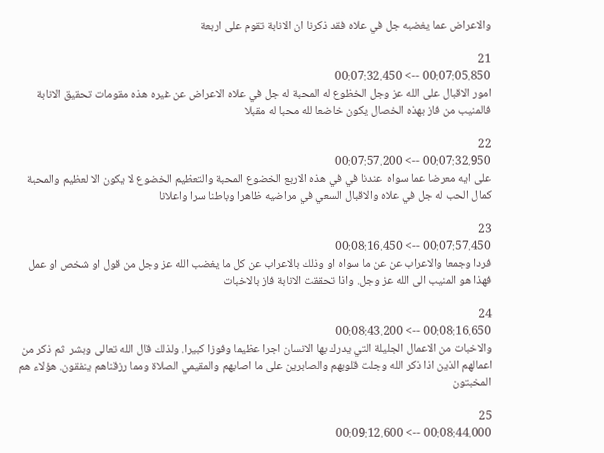والاعراض عما يغضبه جل في علاه فقد ذكرنا ان الانابة تقوم على اربعة

21
00:07:05.850 --> 00:07:32.450
امور الاقبال على الله عز وجل الخظوع له المحبة له جل في علاه الاعراض عن غيره هذه مقومات تحقيق الانابة فالمنيب من فاز بهذه الخصال يكون خاضعا لله محبا له مقبلا

22
00:07:32.950 --> 00:07:57.200
على ايه معرضا عما سواه  عندنا في في هذه الاربع الخضوع المحبة والتعظيم الخضوع لا يكون الا لعظيم والمحبة كمال الحب له جل في علاه والاقبال السعي في مراضيه ظاهرا وباطنا سرا واعلانا

23
00:07:57.450 --> 00:08:16.450
فردا وجمعا والاعراب عن عن ما سواه او وذلك بالاعراب عن كل ما يغضب الله عز وجل من قول او شخص او عمل فهذا هو المنيب الى الله عز وجل. واذا تحققت الانابة فاز بالاخبات

24
00:08:16.650 --> 00:08:43.200
والاخبات من الاعمال الجليلة التي يدرك بها الانسان اجرا عظيما وفوزا كبيرا. ولذلك قال الله تعالى وبشر  ثم ذكر من اعمالهم الذين اذا ذكر الله وجلت قلوبهم والصابرين على ما اصابهم والمقيمي الصلاة ومما رزقناهم ينفقون. هؤلاء هم المخبتون

25
00:08:44.000 --> 00:09:12.600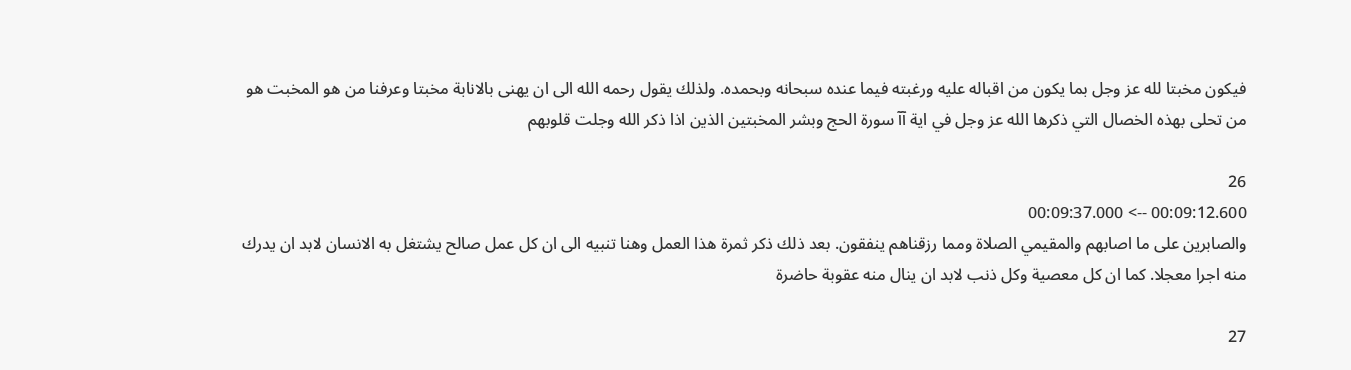فيكون مخبتا لله عز وجل بما يكون من اقباله عليه ورغبته فيما عنده سبحانه وبحمده. ولذلك يقول رحمه الله الى ان يهنى بالانابة مخبتا وعرفنا من هو المخبت هو من تحلى بهذه الخصال التي ذكرها الله عز وجل في اية آآ سورة الحج وبشر المخبتين الذين اذا ذكر الله وجلت قلوبهم

26
00:09:12.600 --> 00:09:37.000
والصابرين على ما اصابهم والمقيمي الصلاة ومما رزقناهم ينفقون. بعد ذلك ذكر ثمرة هذا العمل وهنا تنبيه الى ان كل عمل صالح يشتغل به الانسان لابد ان يدرك منه اجرا معجلا. كما ان كل معصية وكل ذنب لابد ان ينال منه عقوبة حاضرة

27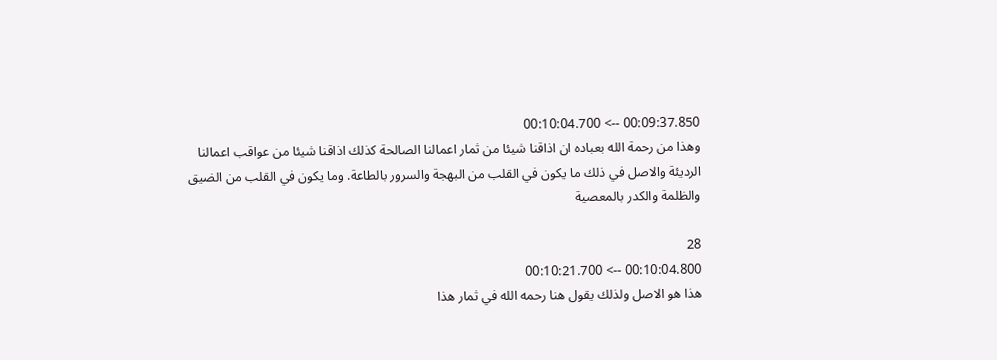00:09:37.850 --> 00:10:04.700
وهذا من رحمة الله بعباده ان اذاقنا شيئا من ثمار اعمالنا الصالحة كذلك اذاقنا شيئا من عواقب اعمالنا الرديئة والاصل في ذلك ما يكون في القلب من البهجة والسرور بالطاعة. وما يكون في القلب من الضيق والظلمة والكدر بالمعصية

28
00:10:04.800 --> 00:10:21.700
هذا هو الاصل ولذلك يقول هنا رحمه الله في ثمار هذا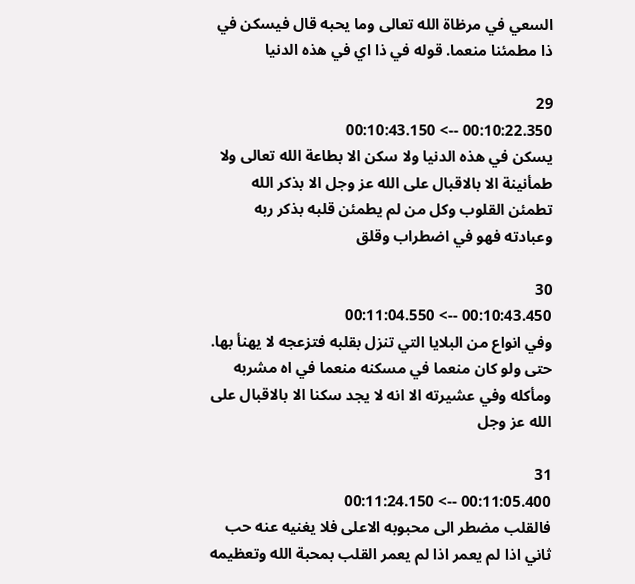السعي في مرظاة الله تعالى وما يحبه قال فيسكن في ذا مطمئنا منعما. قوله في ذا اي في هذه الدنيا

29
00:10:22.350 --> 00:10:43.150
يسكن في هذه الدنيا ولا سكن الا بطاعة الله تعالى ولا طمأنينة الا بالاقبال على الله عز وجل الا بذكر الله تطمئن القلوب وكل من لم يطمئن قلبه بذكر ربه وعبادته فهو في اضطراب وقلق

30
00:10:43.450 --> 00:11:04.550
وفي انواع من البلايا التي تنزل بقلبه فتزعجه لا يهنأ بها. حتى ولو كان منعما في مسكنه منعما في اه مشربه ومأكله وفي عشيرته الا انه لا يجد سكنا الا بالاقبال على الله عز وجل

31
00:11:05.400 --> 00:11:24.150
فالقلب مضطر الى محبوبه الاعلى فلا يغنيه عنه حب ثاني اذا لم يعمر اذا لم يعمر القلب بمحبة الله وتعظيمه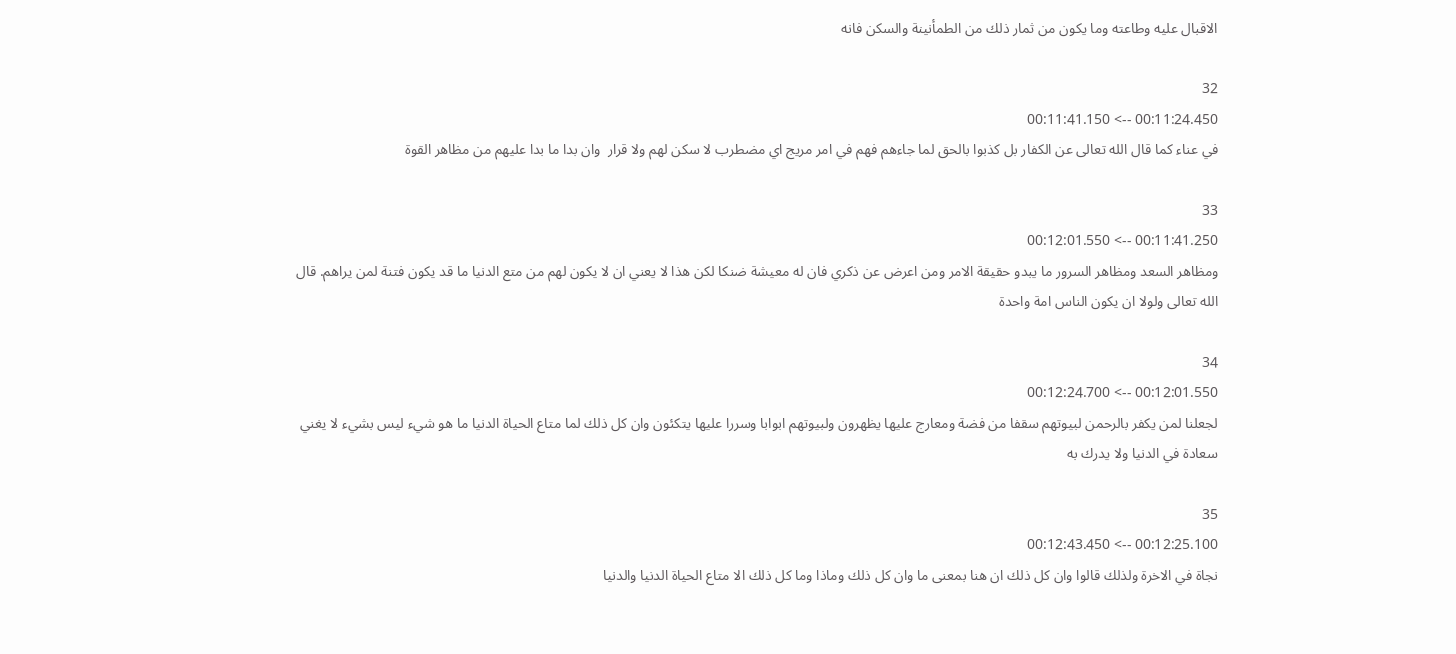الاقبال عليه وطاعته وما يكون من ثمار ذلك من الطمأنينة والسكن فانه

32
00:11:24.450 --> 00:11:41.150
في عناء كما قال الله تعالى عن الكفار بل كذبوا بالحق لما جاءهم فهم في امر مريج اي مضطرب لا سكن لهم ولا قرار  وان بدا ما بدا عليهم من مظاهر القوة

33
00:11:41.250 --> 00:12:01.550
ومظاهر السعد ومظاهر السرور ما يبدو حقيقة الامر ومن اعرض عن ذكري فان له معيشة ضنكا لكن هذا لا يعني ان لا يكون لهم من متع الدنيا ما قد يكون فتنة لمن يراهم. قال الله تعالى ولولا ان يكون الناس امة واحدة

34
00:12:01.550 --> 00:12:24.700
لجعلنا لمن يكفر بالرحمن لبيوتهم سقفا من فضة ومعارج عليها يظهرون ولبيوتهم ابوابا وسررا عليها يتكئون وان كل ذلك لما متاع الحياة الدنيا ما هو شيء ليس بشيء لا يغني سعادة في الدنيا ولا يدرك به

35
00:12:25.100 --> 00:12:43.450
نجاة في الاخرة ولذلك قالوا وان كل ذلك ان هنا بمعنى ما وان كل ذلك وماذا وما كل ذلك الا متاع الحياة الدنيا والدنيا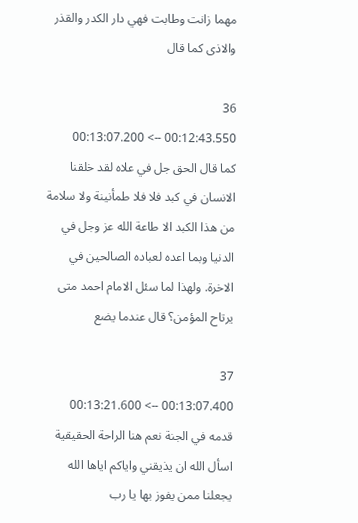مهما زانت وطابت فهي دار الكدر والقذر والاذى كما قال

36
00:12:43.550 --> 00:13:07.200
كما قال الحق جل في علاه لقد خلقنا الانسان في كبد فلا فلا طمأنينة ولا سلامة من هذا الكبد الا طاعة الله عز وجل في الدنيا وبما اعده لعباده الصالحين في الاخرة. ولهذا لما سئل الامام احمد متى يرتاح المؤمن؟ قال عندما يضع

37
00:13:07.400 --> 00:13:21.600
قدمه في الجنة نعم هنا الراحة الحقيقية اسأل الله ان يذيقني واياكم اياها الله يجعلنا ممن يفوز بها يا رب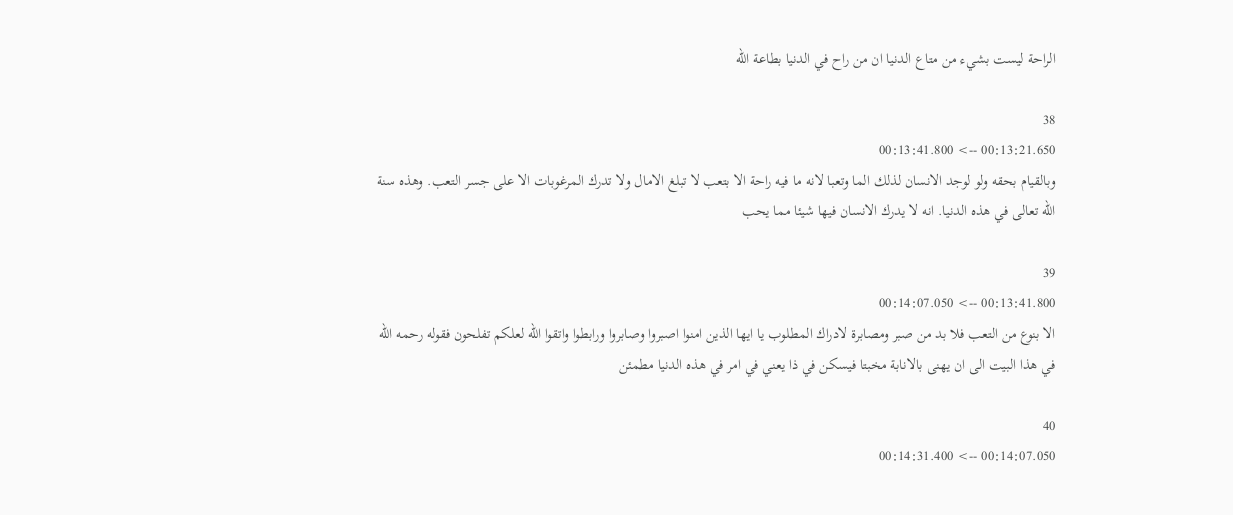الراحة ليست بشيء من متاع الدنيا ان من راح في الدنيا بطاعة الله

38
00:13:21.650 --> 00:13:41.800
وبالقيام بحقه ولو لوجد الانسان لذلك الما وتعبا لانه ما فيه راحة الا بتعب لا تبلغ الامال ولا تدرك المرغوبات الا على جسر التعب. وهذه سنة الله تعالى في هذه الدنيا. انه لا يدرك الانسان فيها شيئا مما يحب

39
00:13:41.800 --> 00:14:07.050
الا بنوع من التعب فلا بد من صبر ومصابرة لادراك المطلوب يا ايها الذين امنوا اصبروا وصابروا ورابطوا واتقوا الله لعلكم تفلحون فقوله رحمه الله في هذا البيت الى ان يهنى بالانابة مخبتا فيسكن في ذا يعني في امر في هذه الدنيا مطمئن

40
00:14:07.050 --> 00:14:31.400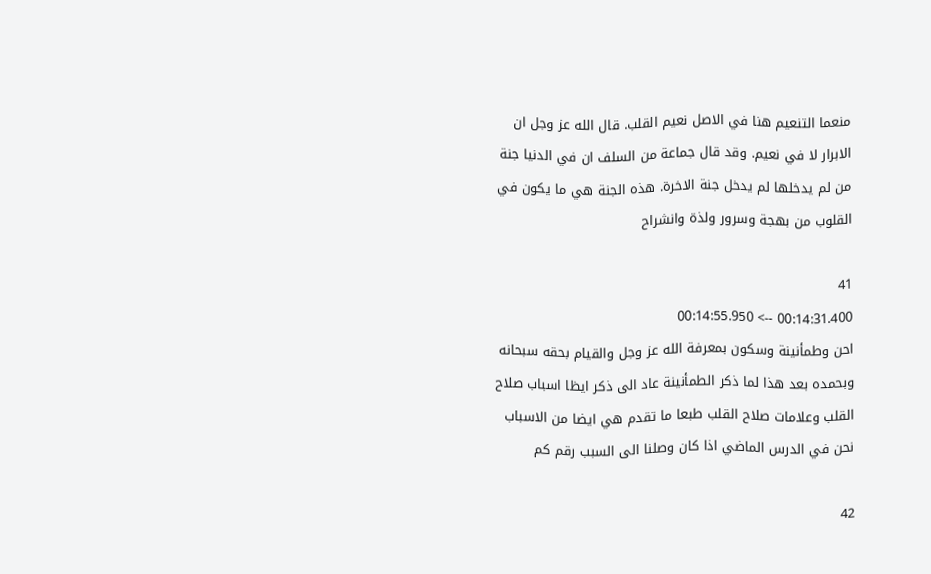منعما التنعيم هنا في الاصل نعيم القلب. قال الله عز وجل ان الابرار لا في نعيم. وقد قال جماعة من السلف ان في الدنيا جنة من لم يدخلها لم يدخل جنة الاخرة. هذه الجنة هي ما يكون في القلوب من بهجة وسرور ولذة وانشراح

41
00:14:31.400 --> 00:14:55.950
احن وطمأنينة وسكون بمعرفة الله عز وجل والقيام بحقه سبحانه وبحمده بعد هذا لما ذكر الطمأنينة عاد الى ذكر ايظا اسباب صلاح القلب وعلامات صلاح القلب طبعا ما تقدم هي ايضا من الاسباب نحن في الدرس الماضي اذا كان وصلنا الى السبب رقم كم

42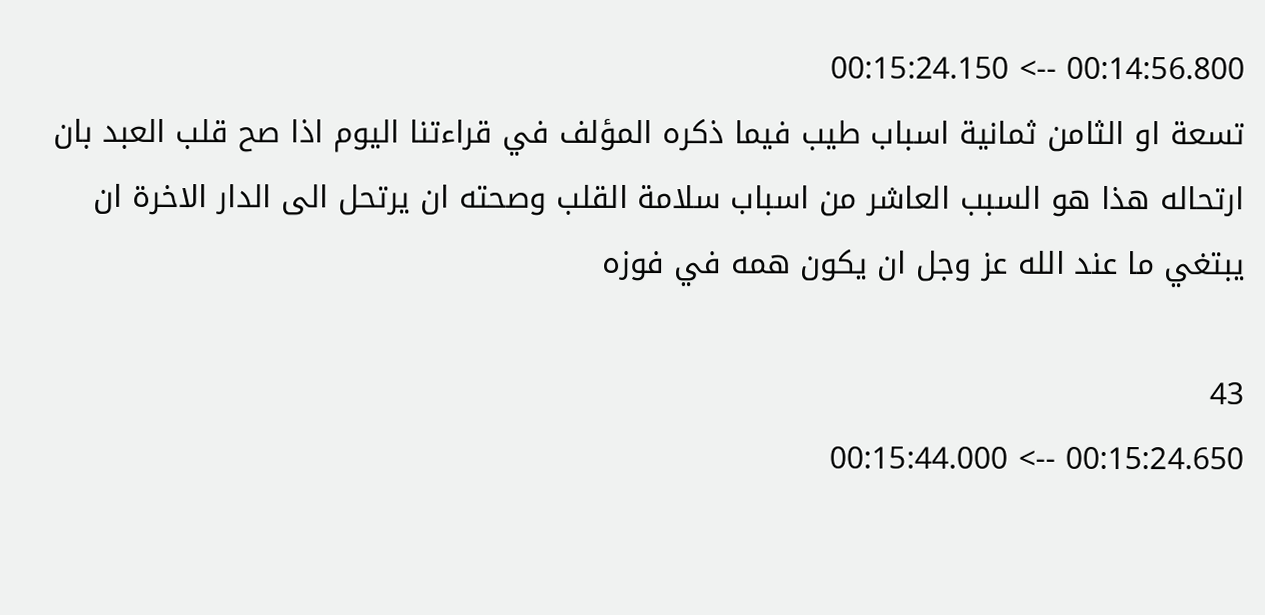00:14:56.800 --> 00:15:24.150
تسعة او الثامن ثمانية اسباب طيب فيما ذكره المؤلف في قراءتنا اليوم اذا صح قلب العبد بان ارتحاله هذا هو السبب العاشر من اسباب سلامة القلب وصحته ان يرتحل الى الدار الاخرة ان يبتغي ما عند الله عز وجل ان يكون همه في فوزه

43
00:15:24.650 --> 00:15:44.000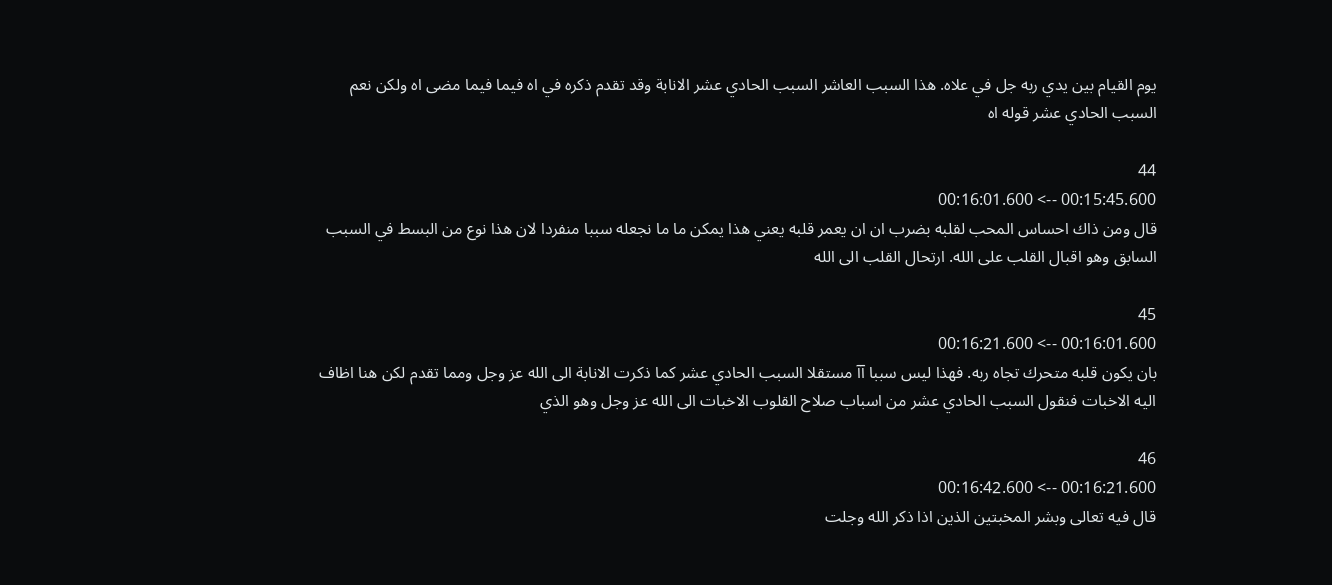يوم القيام بين يدي ربه جل في علاه. هذا السبب العاشر السبب الحادي عشر الانابة وقد تقدم ذكره في اه فيما فيما مضى اه ولكن نعم السبب الحادي عشر قوله اه

44
00:15:45.600 --> 00:16:01.600
قال ومن ذاك احساس المحب لقلبه بضرب ان ان يعمر قلبه يعني هذا يمكن ما ما نجعله سببا منفردا لان هذا نوع من البسط في السبب السابق وهو اقبال القلب على الله. ارتحال القلب الى الله

45
00:16:01.600 --> 00:16:21.600
بان يكون قلبه متحرك تجاه ربه. فهذا ليس سببا آآ مستقلا السبب الحادي عشر كما ذكرت الانابة الى الله عز وجل ومما تقدم لكن هنا اظاف اليه الاخبات فنقول السبب الحادي عشر من اسباب صلاح القلوب الاخبات الى الله عز وجل وهو الذي

46
00:16:21.600 --> 00:16:42.600
قال فيه تعالى وبشر المخبتين الذين اذا ذكر الله وجلت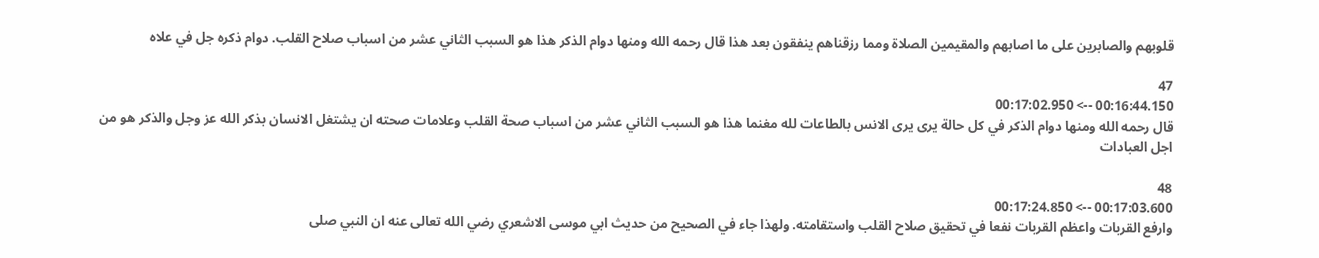قلوبهم والصابرين على ما اصابهم والمقيمين الصلاة ومما رزقناهم ينفقون بعد هذا قال رحمه الله ومنها دوام الذكر هذا هو السبب الثاني عشر من اسباب صلاح القلب. دوام ذكره جل في علاه

47
00:16:44.150 --> 00:17:02.950
قال رحمه الله ومنها دوام الذكر في كل حالة يرى يرى الانس بالطاعات لله مغنما هذا هو السبب الثاني عشر من اسباب صحة القلب وعلامات صحته ان يشتغل الانسان بذكر الله عز وجل والذكر هو من اجل العبادات

48
00:17:03.600 --> 00:17:24.850
وارفع القربات واعظم القربات نفعا في تحقيق صلاح القلب واستقامته. ولهذا جاء في الصحيح من حديث ابي موسى الاشعري رضي الله تعالى عنه ان النبي صلى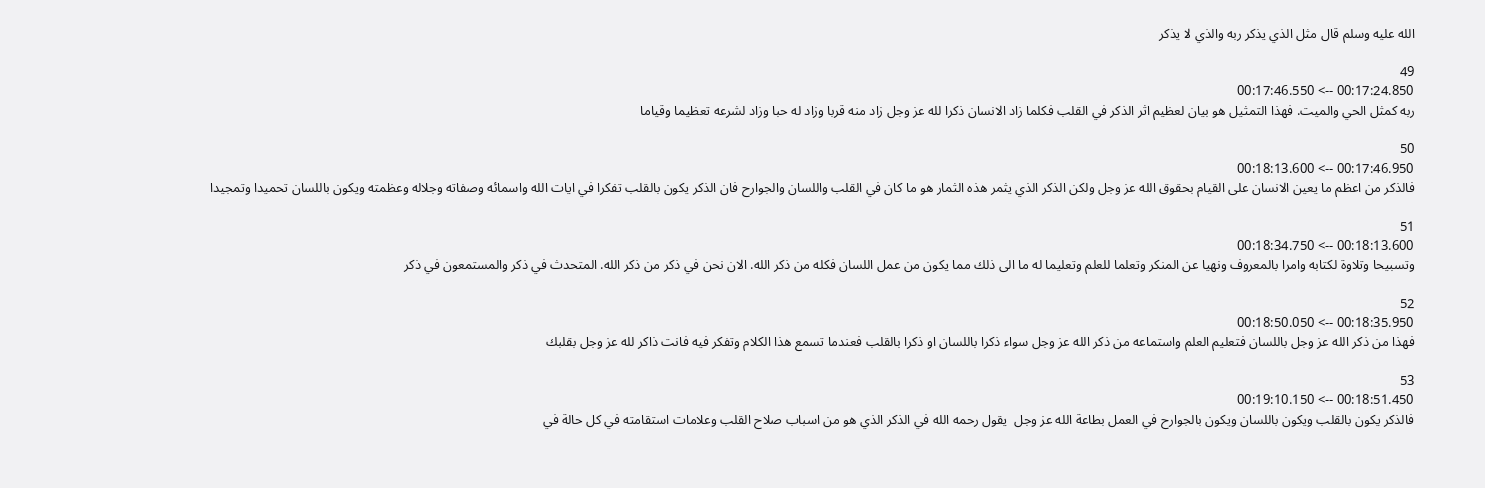الله عليه وسلم قال مثل الذي يذكر ربه والذي لا يذكر

49
00:17:24.850 --> 00:17:46.550
ربه كمثل الحي والميت. فهذا التمثيل هو بيان لعظيم اثر الذكر في القلب فكلما زاد الانسان ذكرا لله عز وجل زاد منه قربا وزاد له حبا وزاد لشرعه تعظيما وقياما

50
00:17:46.950 --> 00:18:13.600
فالذكر من اعظم ما يعين الانسان على القيام بحقوق الله عز وجل ولكن الذكر الذي يثمر هذه الثمار هو ما كان في القلب واللسان والجوارح فان الذكر يكون بالقلب تفكرا في ايات الله واسمائه وصفاته وجلاله وعظمته ويكون باللسان تحميدا وتمجيدا

51
00:18:13.600 --> 00:18:34.750
وتسبيحا وتلاوة لكتابه وامرا بالمعروف ونهيا عن المنكر وتعلما للعلم وتعليما له ما الى ذلك مما يكون من عمل اللسان فكله من ذكر الله. الان نحن في ذكر من ذكر الله. المتحدث في ذكر والمستمعون في ذكر

52
00:18:35.950 --> 00:18:50.050
فهذا من ذكر الله عز وجل باللسان فتعليم العلم واستماعه من ذكر الله عز وجل سواء ذكرا باللسان او ذكرا بالقلب فعندما تسمع هذا الكلام وتفكر فيه فانت ذاكر لله عز وجل بقلبك

53
00:18:51.450 --> 00:19:10.150
فالذكر يكون بالقلب ويكون باللسان ويكون بالجوارح في العمل بطاعة الله عز وجل  يقول رحمه الله في الذكر الذي هو من اسباب صلاح القلب وعلامات استقامته في كل حالة في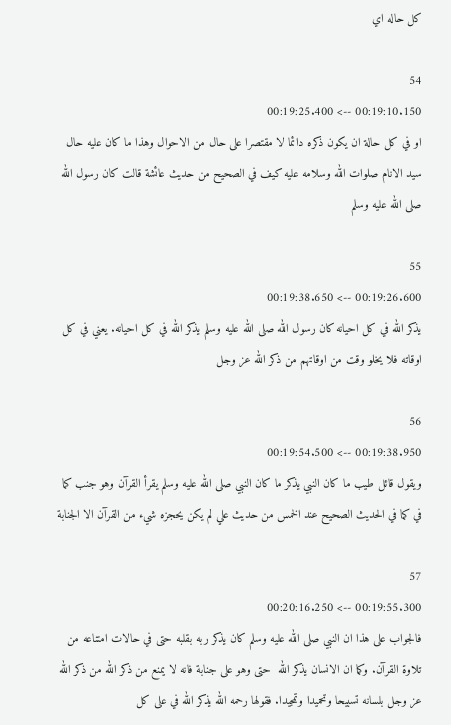كل حاله اي

54
00:19:10.150 --> 00:19:25.400
او في كل حالة ان يكون ذكره دائما لا مقتصرا على حال من الاحوال وهذا ما كان عليه حال سيد الانام صلوات الله وسلامه عليه كيف في الصحيح من حديث عائشة قالت كان رسول الله صلى الله عليه وسلم

55
00:19:26.600 --> 00:19:38.650
يذكر الله في كل احيانه كان رسول الله صلى الله عليه وسلم يذكر الله في كل احيانه. يعني في كل اوقاته فلا يخلو وقت من اوقاتهم من ذكر الله عز وجل

56
00:19:38.950 --> 00:19:54.500
ويقول قائل طيب ما كان النبي يذكر ما كان النبي صلى الله عليه وسلم يقرأ القرآن وهو جنب كما في كما في الحديث الصحيح عند الخمس من حديث علي لم يكن يحجزه شيء من القرآن الا الجنابة

57
00:19:55.300 --> 00:20:16.250
فالجواب على هذا ان النبي صلى الله عليه وسلم كان يذكر ربه بقلبه حتى في حالات امتناعه من تلاوة القرآن. وكما ان الانسان يذكر الله  حتى وهو على جنابة فانه لا يمنع من ذكر الله من ذكر الله عز وجل بلسانه تسبيحا وتحميدا وتمجيدا. فقولها رحمه الله يذكر الله في على كل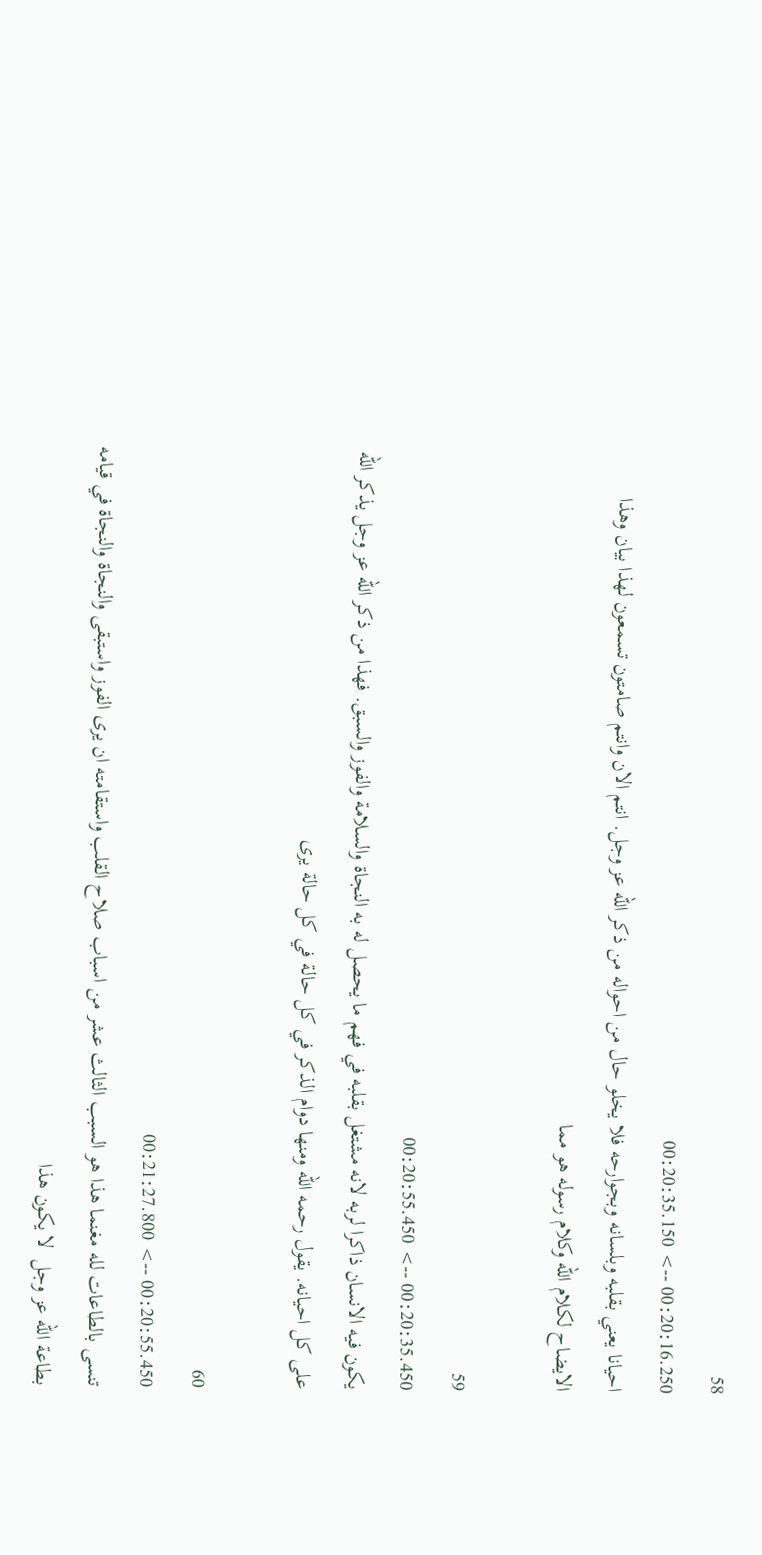58
00:20:16.250 --> 00:20:35.150
احيانا يعني بقلبه وبلسانه وبجوارحه فلا يخلو حال من احواله من ذكر الله عز وجل. انتم الان وانتم صامتون تسمعون لهذا بيان وهذا الايضاح لكلام الله وكلام رسوله هو مما

59
00:20:35.450 --> 00:20:55.450
يكون فيه الانسان ذاكرا لربه لانه مشتغل بقلبه في فهم ما يحصل له به النجاة والسلامة والفوز والسبق. فهذا من ذكر الله عز وجل يذكر الله على كل احيانه. يقول رحمه الله ومنها دوام الذكر في كل حالة في كل حالة يرى

60
00:20:55.450 --> 00:21:27.800
تنسى بالطاعات لله مغنما هذا هو السبب الثالث عشر من اسباب صلاح القلب واستقامته ان يرى الفوز واستبقى والنجاة والنجاة في قيامه بطاعة الله عز وجل  لا يكون هذا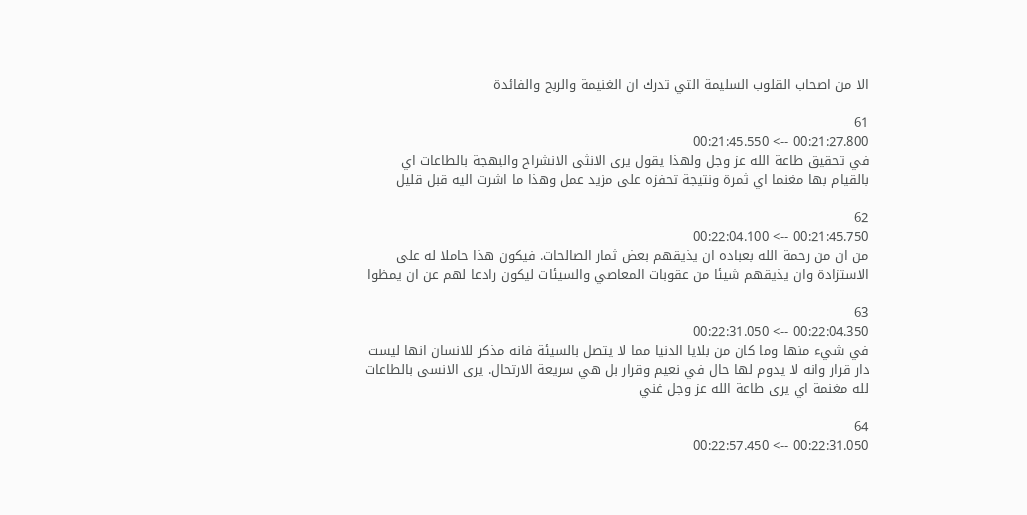الا من اصحاب القلوب السليمة التي تدرك ان الغنيمة والربح والفائدة

61
00:21:27.800 --> 00:21:45.550
في تحقيق طاعة الله عز وجل ولهذا يقول يرى الانثى الانشراح والبهجة بالطاعات اي بالقيام بها مغنما اي ثمرة ونتيجة تحفزه على مزيد عمل وهذا ما اشرت اليه قبل قليل

62
00:21:45.750 --> 00:22:04.100
من ان من رحمة الله بعباده ان يذيقهم بعض ثمار الصالحات. فيكون هذا حاملا له على الاستزادة وان يذيقهم شيئا من عقوبات المعاصي والسيئات ليكون رادعا لهم عن ان يمظوا

63
00:22:04.350 --> 00:22:31.050
في شيء منها وما كان من بلايا الدنيا مما لا يتصل بالسيئة فانه مذكر للانسان انها ليست دار قرار وانه لا يدوم لها حال في نعيم وقرار بل هي سريعة الارتحال. يرى الانسى بالطاعات لله مغنمة اي يرى طاعة الله عز وجل غني

64
00:22:31.050 --> 00:22:57.450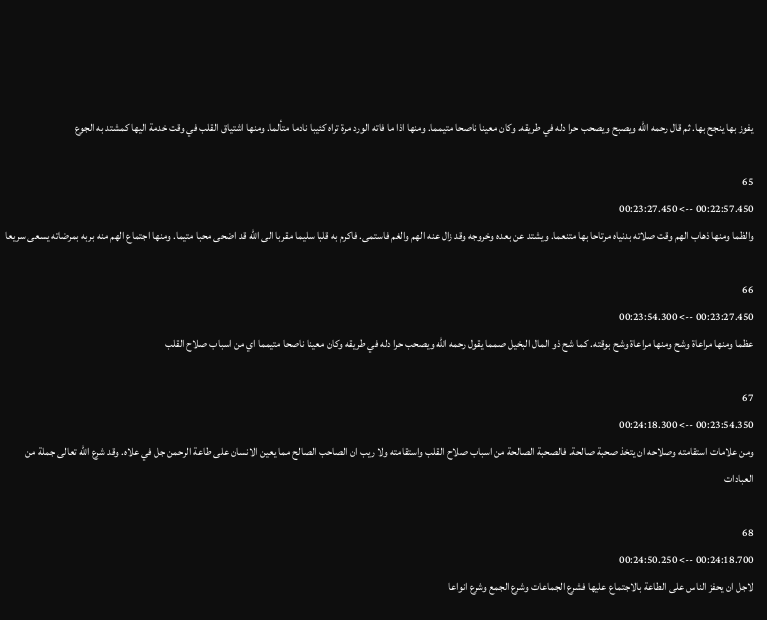يفوز بها ينجح بها. ثم قال رحمه الله ويصبح ويصحب حرا دله في طريقه. وكان معينا ناصحا متيمما. ومنها اذا ما فاته الورد مرة تراه كئيبا نادما متألما. ومنها اشتياق القلب في وقت خدمة اليها كمشتد به الجوع

65
00:22:57.450 --> 00:23:27.450
والظما ومنها ذهاب الهم وقت صلاته بدنياه مرتاحا بها متنعما. ويشتد عن بعده وخروجه وقد زال عنه الهم والغم فاستمى. فاكرم به قلبا سليما مقربا الى الله قد اضحى محبا متيما. ومنها اجتماع الهم منه بربه بمرضاته يسعى سريعا

66
00:23:27.450 --> 00:23:54.300
عظما ومنها مراعاة وشح ومنها مراعاة وشح بوقته. كما شح ذو المال البخيل صمما يقول رحمه الله ويصحب حرا دله في طريقه وكان معينا ناصحا متيمما اي من اسباب صلاح القلب

67
00:23:54.350 --> 00:24:18.300
ومن علامات استقامته وصلاحه ان يتخذ صحبة صالحة. فالصحبة الصالحة من اسباب صلاح القلب واستقامته ولا ريب ان الصاحب الصالح مما يعين الانسان على طاعة الرحمن جل في علاه. وقد شرع الله تعالى جملة من العبادات

68
00:24:18.700 --> 00:24:50.250
لاجل ان يحفز الناس على الطاعة بالاجتماع عليها فشرع الجماعات وشرع الجمع وشرع انواعا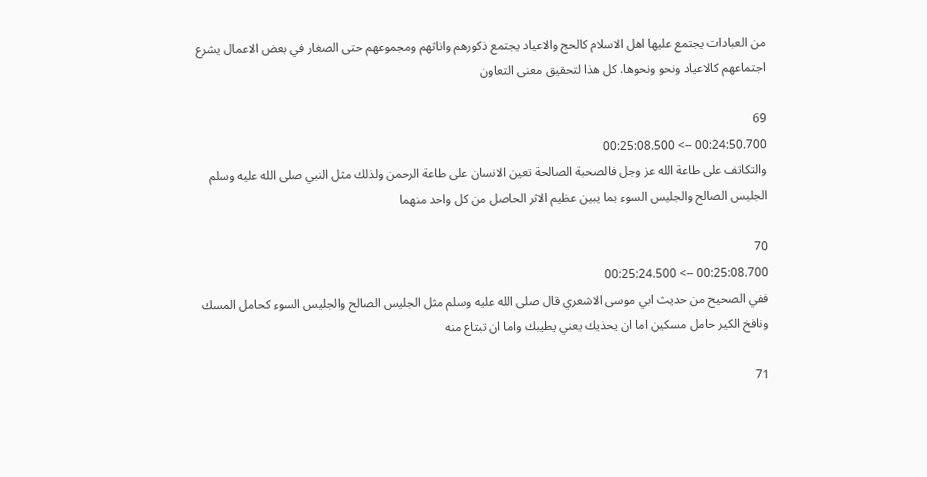من العبادات يجتمع عليها اهل الاسلام كالحج والاعياد يجتمع ذكورهم واناثهم ومجموعهم حتى الصغار في بعض الاعمال يشرع اجتماعهم كالاعياد ونحو ونحوها. كل هذا لتحقيق معنى التعاون

69
00:24:50.700 --> 00:25:08.500
والتكاتف على طاعة الله عز وجل فالصحبة الصالحة تعين الانسان على طاعة الرحمن ولذلك مثل النبي صلى الله عليه وسلم الجليس الصالح والجليس السوء بما يبين عظيم الاثر الحاصل من كل واحد منهما

70
00:25:08.700 --> 00:25:24.500
ففي الصحيح من حديث ابي موسى الاشعري قال صلى الله عليه وسلم مثل الجليس الصالح والجليس السوء كحامل المسك ونافخ الكير حامل مسكين اما ان يحذيك يعني يطيبك واما ان تبتاع منه

71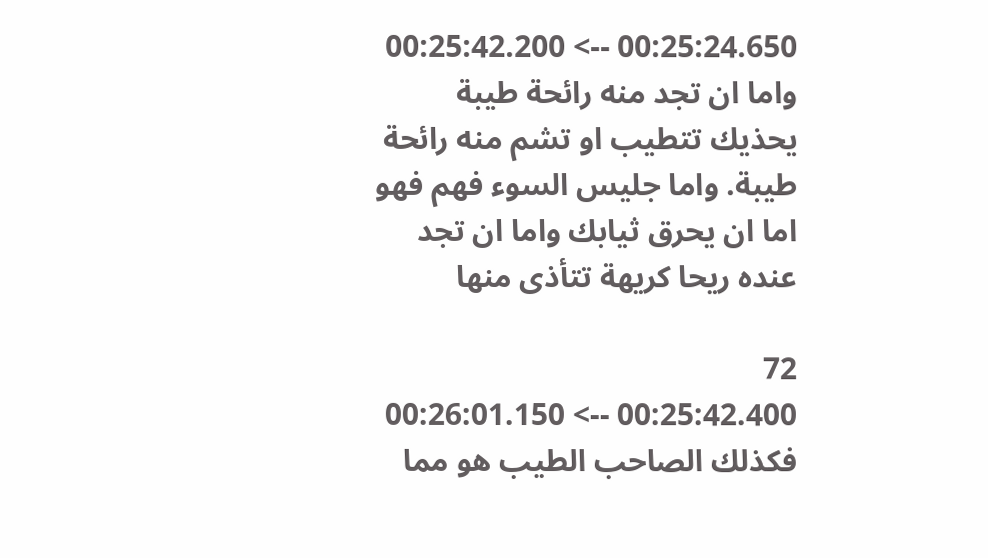00:25:24.650 --> 00:25:42.200
واما ان تجد منه رائحة طيبة يحذيك تتطيب او تشم منه رائحة طيبة. واما جليس السوء فهم فهو اما ان يحرق ثيابك واما ان تجد عنده ريحا كريهة تتأذى منها

72
00:25:42.400 --> 00:26:01.150
فكذلك الصاحب الطيب هو مما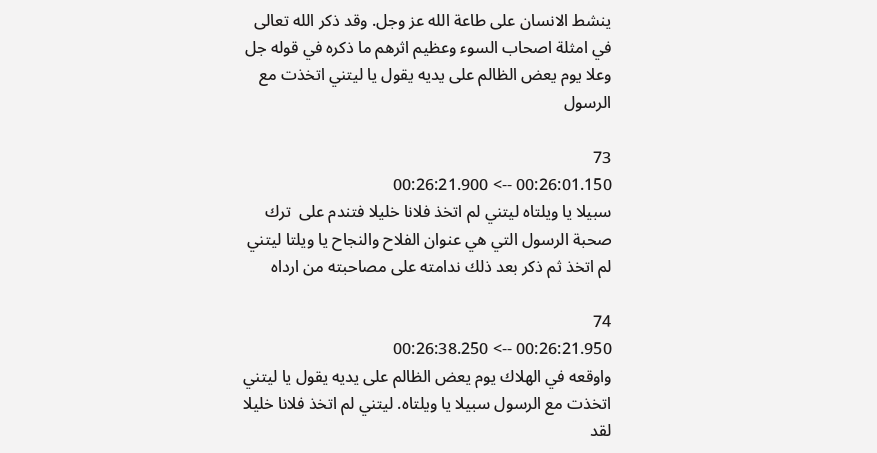ينشط الانسان على طاعة الله عز وجل. وقد ذكر الله تعالى في امثلة اصحاب السوء وعظيم اثرهم ما ذكره في قوله جل وعلا يوم يعض الظالم على يديه يقول يا ليتني اتخذت مع الرسول

73
00:26:01.150 --> 00:26:21.900
سبيلا يا ويلتاه ليتني لم اتخذ فلانا خليلا فتندم على  ترك صحبة الرسول التي هي عنوان الفلاح والنجاح يا ويلتا ليتني لم اتخذ ثم ذكر بعد ذلك ندامته على مصاحبته من ارداه

74
00:26:21.950 --> 00:26:38.250
واوقعه في الهلاك يوم يعض الظالم على يديه يقول يا ليتني اتخذت مع الرسول سبيلا يا ويلتاه. ليتني لم اتخذ فلانا خليلا لقد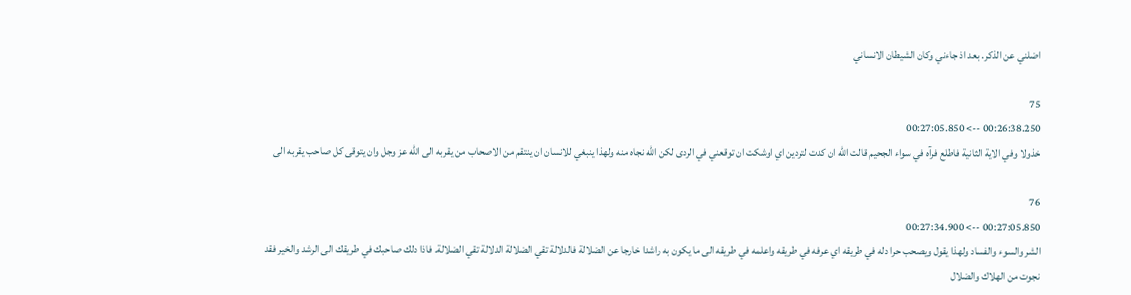اضلني عن الذكر. بعد اذ جاءني وكان الشيطان الانساني

75
00:26:38.250 --> 00:27:05.850
خذولا وفي الاية الثانية فاطلع فرآه في سواء الجحيم قالت الله ان كدت لتردين اي اوشكت ان توقعني في الردى لكن الله نجاه منه ولهذا ينبغي للانسان ان ينتقم من الاصحاب من يقربه الى الله عز وجل وان يتوقى كل صاحب يقربه الى

76
00:27:05.850 --> 00:27:34.900
الشر والسوء والفساد ولهذا يقول ويصحب حرا دله في طريقه اي عرفه في طريقه واعلمه في طريقه الى ما يكون به راشدا خارجا عن الضلالة فالدلالة تقي الضلالة الدلالة تقي الضلالة. فاذا دلك صاحبك في طريقك الى الرشد والخير فقد نجوت من الهلاك والضلال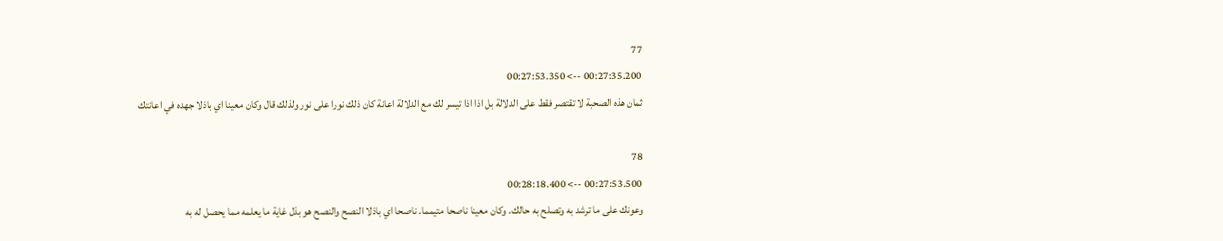77
00:27:35.200 --> 00:27:53.350
ثمان هذه الصحبة لا تقتصر فقط على الدلالة بل اذا اذا تيسر لك مع الدلالة اعانة كان ذلك نورا على نور ولذلك قال وكان معينا اي باذلا جهده في اعانتك

78
00:27:53.500 --> 00:28:18.400
وعونك على ما ترشد به وتصلح به حالك. وكان معينا ناصحا متيمما. ناصحا اي باذلا النصح والنصح هو بذل غاية ما يعلمه مما يحصل له به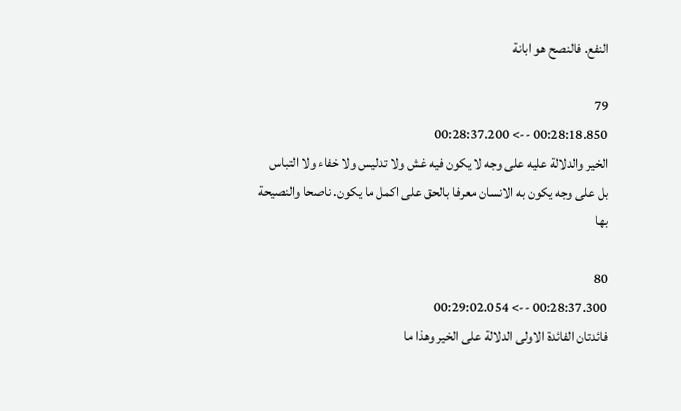النفع. فالنصح هو ابانة

79
00:28:18.850 --> 00:28:37.200
الخير والدلالة عليه على وجه لا يكون فيه غش ولا تدليس ولا خفاء ولا التباس بل على وجه يكون به الانسان معرفا بالحق على اكمل ما يكون. ناصحا والنصيحة بها

80
00:28:37.300 --> 00:29:02.054
فائدتان الفائدة الاولى الدلالة على الخير وهذا ما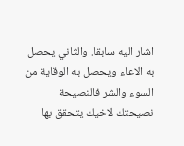اشار اليه سابقا. والثاني يحصل به الاعاء ويحصل به الوقاية من السوء والشر فالنصيحة نصيحتك لاخيك يتحقق بها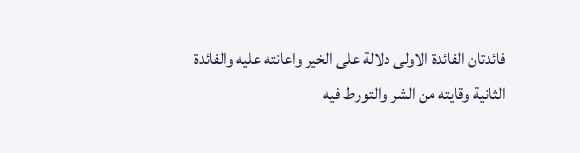فائدتان الفائدة الاولى دلالة على الخير واعانته عليه والفائدة الثانية وقايته من الشر والتورط فيه